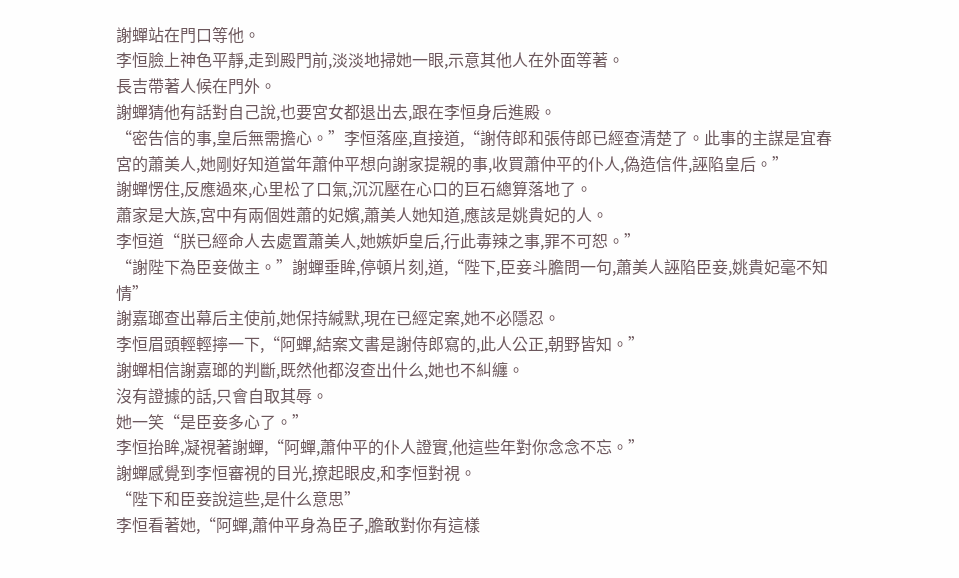謝蟬站在門口等他。
李恒臉上神色平靜,走到殿門前,淡淡地掃她一眼,示意其他人在外面等著。
長吉帶著人候在門外。
謝蟬猜他有話對自己說,也要宮女都退出去,跟在李恒身后進殿。
“密告信的事,皇后無需擔心。”李恒落座,直接道,“謝侍郎和張侍郎已經查清楚了。此事的主謀是宜春宮的蕭美人,她剛好知道當年蕭仲平想向謝家提親的事,收買蕭仲平的仆人,偽造信件,誣陷皇后。”
謝蟬愣住,反應過來,心里松了口氣,沉沉壓在心口的巨石總算落地了。
蕭家是大族,宮中有兩個姓蕭的妃嬪,蕭美人她知道,應該是姚貴妃的人。
李恒道“朕已經命人去處置蕭美人,她嫉妒皇后,行此毒辣之事,罪不可恕。”
“謝陛下為臣妾做主。”謝蟬垂眸,停頓片刻,道,“陛下,臣妾斗膽問一句,蕭美人誣陷臣妾,姚貴妃毫不知情”
謝嘉瑯查出幕后主使前,她保持緘默,現在已經定案,她不必隱忍。
李恒眉頭輕輕擰一下,“阿蟬,結案文書是謝侍郎寫的,此人公正,朝野皆知。”
謝蟬相信謝嘉瑯的判斷,既然他都沒查出什么,她也不糾纏。
沒有證據的話,只會自取其辱。
她一笑“是臣妾多心了。”
李恒抬眸,凝視著謝蟬,“阿蟬,蕭仲平的仆人證實,他這些年對你念念不忘。”
謝蟬感覺到李恒審視的目光,撩起眼皮,和李恒對視。
“陛下和臣妾說這些,是什么意思”
李恒看著她,“阿蟬,蕭仲平身為臣子,膽敢對你有這樣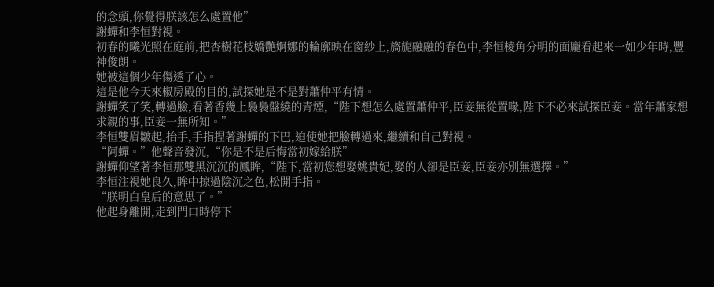的念頭,你覺得朕該怎么處置他”
謝蟬和李恒對視。
初春的曦光照在庭前,把杏樹花枝嬌艷婀娜的輪廓映在窗紗上,旖旎融融的春色中,李恒棱角分明的面龐看起來一如少年時,豐神俊朗。
她被這個少年傷透了心。
這是他今天來椒房殿的目的,試探她是不是對蕭仲平有情。
謝蟬笑了笑,轉過臉,看著香幾上裊裊盤繞的青煙,“陛下想怎么處置蕭仲平,臣妾無從置喙,陛下不必來試探臣妾。當年蕭家想求親的事,臣妾一無所知。”
李恒雙眉皺起,抬手,手指捏著謝蟬的下巴,迫使她把臉轉過來,繼續和自己對視。
“阿蟬。”他聲音發沉,“你是不是后悔當初嫁給朕”
謝蟬仰望著李恒那雙黑沉沉的鳳眸,“陛下,當初您想娶姚貴妃,娶的人卻是臣妾,臣妾亦別無選擇。”
李恒注視她良久,眸中掠過陰沉之色,松開手指。
“朕明白皇后的意思了。”
他起身離開,走到門口時停下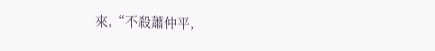來,“不殺蕭仲平,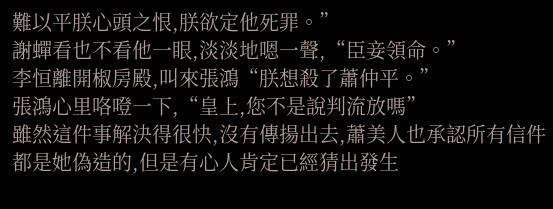難以平朕心頭之恨,朕欲定他死罪。”
謝蟬看也不看他一眼,淡淡地嗯一聲,“臣妾領命。”
李恒離開椒房殿,叫來張鴻“朕想殺了蕭仲平。”
張鴻心里咯噔一下,“皇上,您不是說判流放嗎”
雖然這件事解決得很快,沒有傳揚出去,蕭美人也承認所有信件都是她偽造的,但是有心人肯定已經猜出發生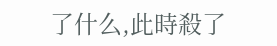了什么,此時殺了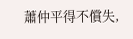蕭仲平得不償失,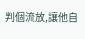判個流放,讓他自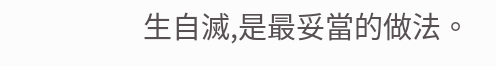生自滅,是最妥當的做法。